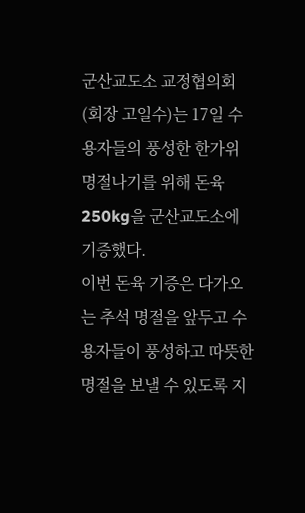군산교도소 교정협의회(회장 고일수)는 17일 수용자들의 풍성한 한가위 명절나기를 위해 돈육 250kg을 군산교도소에 기증했다.
이번 돈육 기증은 다가오는 추석 명절을 앞두고 수용자들이 풍성하고 따뜻한 명절을 보낼 수 있도록 지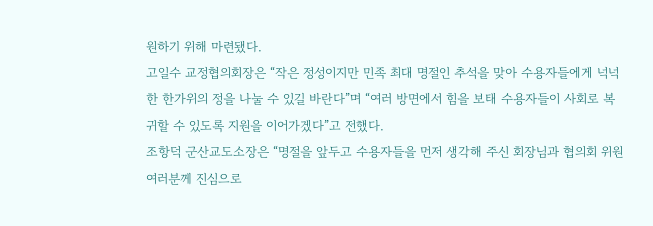원하기 위해 마련됐다.
고일수 교정협의회장은 “작은 정성이지만 민족 최대 명절인 추석을 맞아 수용자들에게 넉넉한 한가위의 정을 나눌 수 있길 바란다”며 “여러 방면에서 힘을 보태 수용자들이 사회로 복귀할 수 있도록 지원을 이어가겠다”고 전했다.
조항덕 군산교도소장은 “명절을 앞두고 수용자들을 먼저 생각해 주신 회장님과 협의회 위원 여러분께 진심으로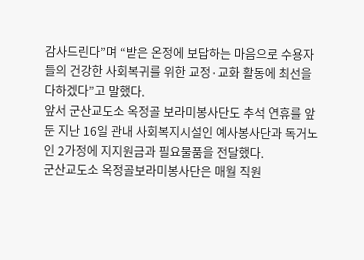감사드린다”며 “받은 온정에 보답하는 마음으로 수용자들의 건강한 사회복귀를 위한 교정·교화 활동에 최선을 다하겠다”고 말했다.
앞서 군산교도소 옥정골 보라미봉사단도 추석 연휴를 앞둔 지난 16일 관내 사회복지시설인 예사봉사단과 독거노인 2가정에 지지원금과 필요물품을 전달했다.
군산교도소 옥정골보라미봉사단은 매월 직원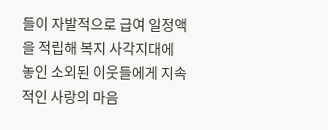들이 자발적으로 급여 일정액을 적립해 복지 사각지대에 놓인 소외된 이웃들에게 지속적인 사랑의 마음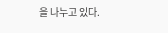을 나누고 있다.